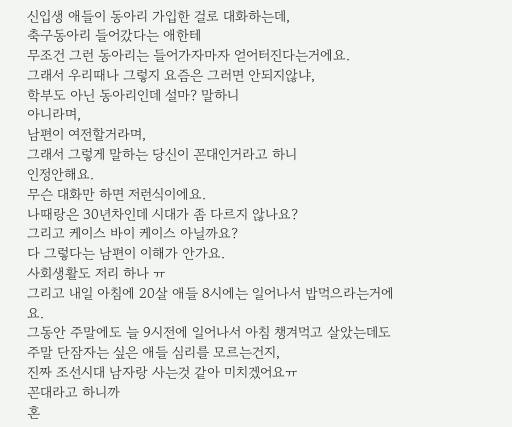신입생 애들이 동아리 가입한 걸로 대화하는데,
축구동아리 들어갔다는 애한테
무조건 그런 동아리는 들어가자마자 얻어터진다는거에요.
그래서 우리때나 그렇지 요즘은 그러면 안되지않냐,
학부도 아닌 동아리인데 설마? 말하니
아니라며,
남편이 여전할거라며,
그래서 그렇게 말하는 당신이 꼰대인거라고 하니
인정안해요.
무슨 대화만 하면 저런식이에요.
나때랑은 30년차인데 시대가 좀 다르지 않나요?
그리고 케이스 바이 케이스 아닐까요?
다 그렇다는 남편이 이해가 안가요.
사회생활도 저리 하나 ㅠ
그리고 내일 아침에 20살 애들 8시에는 일어나서 밥먹으라는거에요.
그동안 주말에도 늘 9시전에 일어나서 아침 챙겨먹고 살았는데도 주말 단잠자는 싶은 애들 심리를 모르는건지,
진짜 조선시대 남자랑 사는것 같아 미치겠어요ㅠ
꼰대라고 하니까
혼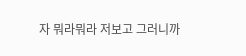자 뭐라뭐라 저보고 그러니까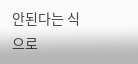안된다는 식으로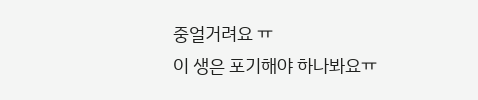중얼거려요 ㅠ
이 생은 포기해야 하나봐요ㅠ